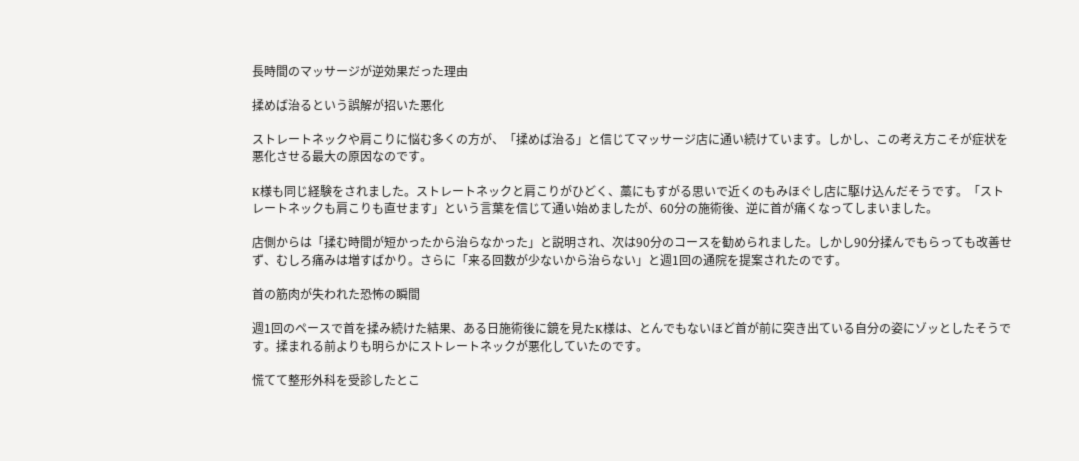長時間のマッサージが逆効果だった理由

揉めば治るという誤解が招いた悪化

ストレートネックや肩こりに悩む多くの方が、「揉めば治る」と信じてマッサージ店に通い続けています。しかし、この考え方こそが症状を悪化させる最大の原因なのです。

K様も同じ経験をされました。ストレートネックと肩こりがひどく、藁にもすがる思いで近くのもみほぐし店に駆け込んだそうです。「ストレートネックも肩こりも直せます」という言葉を信じて通い始めましたが、60分の施術後、逆に首が痛くなってしまいました。

店側からは「揉む時間が短かったから治らなかった」と説明され、次は90分のコースを勧められました。しかし90分揉んでもらっても改善せず、むしろ痛みは増すばかり。さらに「来る回数が少ないから治らない」と週1回の通院を提案されたのです。

首の筋肉が失われた恐怖の瞬間

週1回のペースで首を揉み続けた結果、ある日施術後に鏡を見たK様は、とんでもないほど首が前に突き出ている自分の姿にゾッとしたそうです。揉まれる前よりも明らかにストレートネックが悪化していたのです。

慌てて整形外科を受診したとこ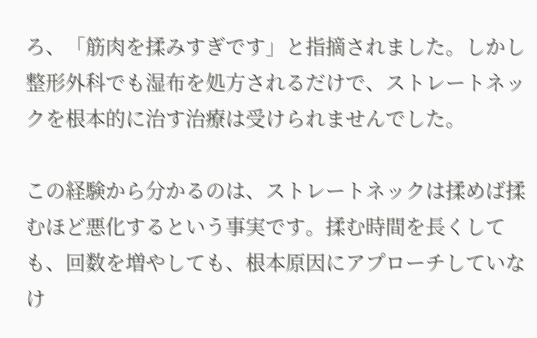ろ、「筋肉を揉みすぎです」と指摘されました。しかし整形外科でも湿布を処方されるだけで、ストレートネックを根本的に治す治療は受けられませんでした。

この経験から分かるのは、ストレートネックは揉めば揉むほど悪化するという事実です。揉む時間を長くしても、回数を増やしても、根本原因にアプローチしていなけ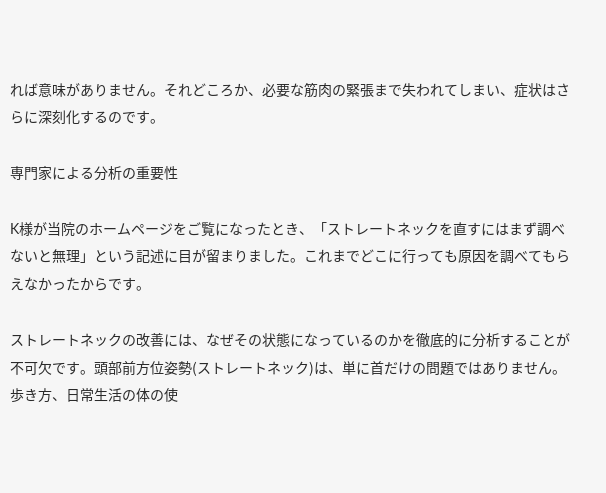れば意味がありません。それどころか、必要な筋肉の緊張まで失われてしまい、症状はさらに深刻化するのです。

専門家による分析の重要性

K様が当院のホームページをご覧になったとき、「ストレートネックを直すにはまず調べないと無理」という記述に目が留まりました。これまでどこに行っても原因を調べてもらえなかったからです。

ストレートネックの改善には、なぜその状態になっているのかを徹底的に分析することが不可欠です。頭部前方位姿勢(ストレートネック)は、単に首だけの問題ではありません。歩き方、日常生活の体の使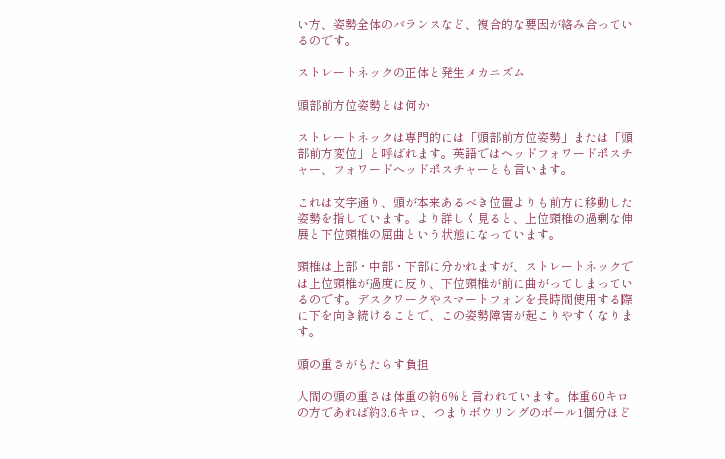い方、姿勢全体のバランスなど、複合的な要因が絡み合っているのです。

ストレートネックの正体と発生メカニズム

頭部前方位姿勢とは何か

ストレートネックは専門的には「頭部前方位姿勢」または「頭部前方変位」と呼ばれます。英語ではヘッドフォワードポスチャー、フォワードヘッドポスチャーとも言います。

これは文字通り、頭が本来あるべき位置よりも前方に移動した姿勢を指しています。より詳しく見ると、上位頸椎の過剰な伸展と下位頸椎の屈曲という状態になっています。

頸椎は上部・中部・下部に分かれますが、ストレートネックでは上位頸椎が過度に反り、下位頸椎が前に曲がってしまっているのです。デスクワークやスマートフォンを長時間使用する際に下を向き続けることで、この姿勢障害が起こりやすくなります。

頭の重さがもたらす負担

人間の頭の重さは体重の約6%と言われています。体重60キロの方であれば約3.6キロ、つまりボウリングのボール1個分ほど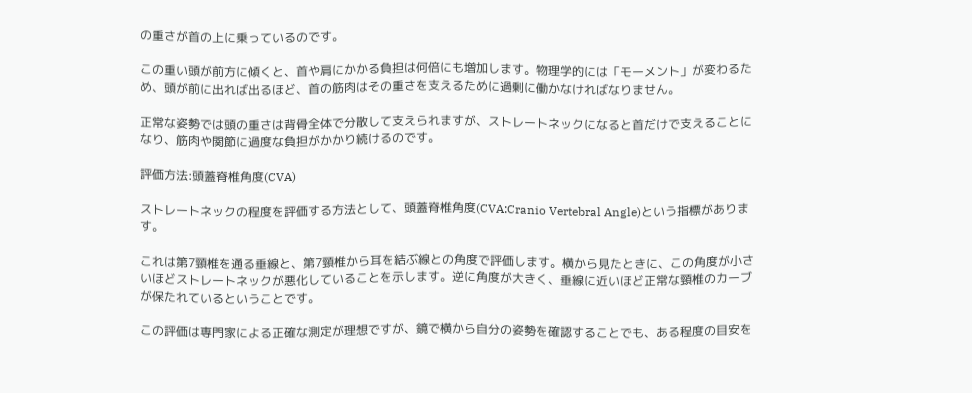の重さが首の上に乗っているのです。

この重い頭が前方に傾くと、首や肩にかかる負担は何倍にも増加します。物理学的には「モーメント」が変わるため、頭が前に出れば出るほど、首の筋肉はその重さを支えるために過剰に働かなければなりません。

正常な姿勢では頭の重さは背骨全体で分散して支えられますが、ストレートネックになると首だけで支えることになり、筋肉や関節に過度な負担がかかり続けるのです。

評価方法:頭蓋脊椎角度(CVA)

ストレートネックの程度を評価する方法として、頭蓋脊椎角度(CVA:Cranio Vertebral Angle)という指標があります。

これは第7頸椎を通る垂線と、第7頸椎から耳を結ぶ線との角度で評価します。横から見たときに、この角度が小さいほどストレートネックが悪化していることを示します。逆に角度が大きく、垂線に近いほど正常な頸椎のカーブが保たれているということです。

この評価は専門家による正確な測定が理想ですが、鏡で横から自分の姿勢を確認することでも、ある程度の目安を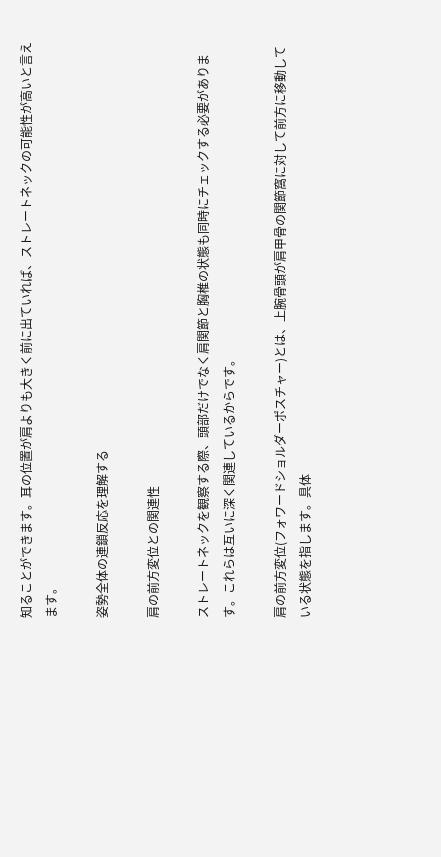知ることができます。耳の位置が肩よりも大きく前に出ていれば、ストレートネックの可能性が高いと言えます。

姿勢全体の連鎖反応を理解する

肩の前方変位との関連性

ストレートネックを観察する際、頭部だけでなく肩関節と胸椎の状態も同時にチェックする必要があります。これらは互いに深く関連しているからです。

肩の前方変位(フォワードショルダーポスチャー)とは、上腕骨頭が肩甲骨の関節窩に対して前方に移動している状態を指します。具体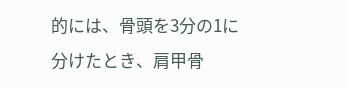的には、骨頭を3分の1に分けたとき、肩甲骨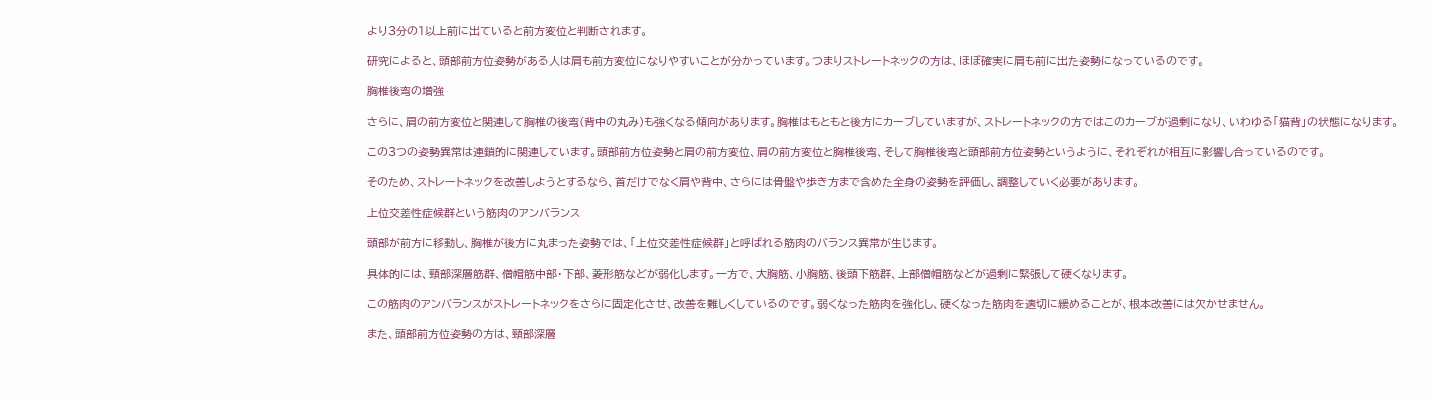より3分の1以上前に出ていると前方変位と判断されます。

研究によると、頭部前方位姿勢がある人は肩も前方変位になりやすいことが分かっています。つまりストレートネックの方は、ほぼ確実に肩も前に出た姿勢になっているのです。

胸椎後弯の増強

さらに、肩の前方変位と関連して胸椎の後弯(背中の丸み)も強くなる傾向があります。胸椎はもともと後方にカーブしていますが、ストレートネックの方ではこのカーブが過剰になり、いわゆる「猫背」の状態になります。

この3つの姿勢異常は連鎖的に関連しています。頭部前方位姿勢と肩の前方変位、肩の前方変位と胸椎後弯、そして胸椎後弯と頭部前方位姿勢というように、それぞれが相互に影響し合っているのです。

そのため、ストレートネックを改善しようとするなら、首だけでなく肩や背中、さらには骨盤や歩き方まで含めた全身の姿勢を評価し、調整していく必要があります。

上位交差性症候群という筋肉のアンバランス

頭部が前方に移動し、胸椎が後方に丸まった姿勢では、「上位交差性症候群」と呼ばれる筋肉のバランス異常が生じます。

具体的には、頸部深層筋群、僧帽筋中部・下部、菱形筋などが弱化します。一方で、大胸筋、小胸筋、後頭下筋群、上部僧帽筋などが過剰に緊張して硬くなります。

この筋肉のアンバランスがストレートネックをさらに固定化させ、改善を難しくしているのです。弱くなった筋肉を強化し、硬くなった筋肉を適切に緩めることが、根本改善には欠かせません。

また、頭部前方位姿勢の方は、頸部深層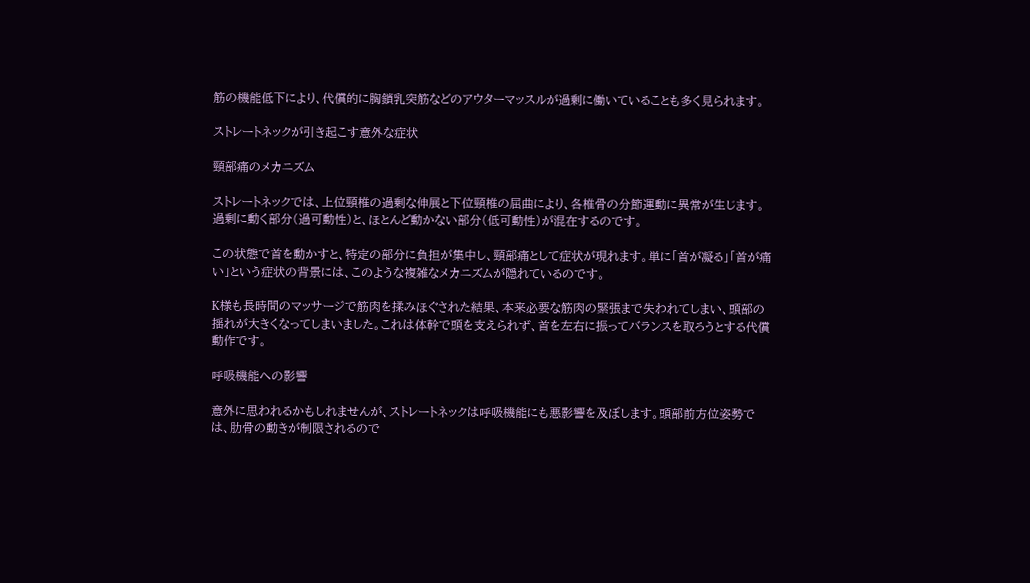筋の機能低下により、代償的に胸鎖乳突筋などのアウターマッスルが過剰に働いていることも多く見られます。

ストレートネックが引き起こす意外な症状

頸部痛のメカニズム

ストレートネックでは、上位頸椎の過剰な伸展と下位頸椎の屈曲により、各椎骨の分節運動に異常が生じます。過剰に動く部分(過可動性)と、ほとんど動かない部分(低可動性)が混在するのです。

この状態で首を動かすと、特定の部分に負担が集中し、頸部痛として症状が現れます。単に「首が凝る」「首が痛い」という症状の背景には、このような複雑なメカニズムが隠れているのです。

K様も長時間のマッサージで筋肉を揉みほぐされた結果、本来必要な筋肉の緊張まで失われてしまい、頭部の揺れが大きくなってしまいました。これは体幹で頭を支えられず、首を左右に振ってバランスを取ろうとする代償動作です。

呼吸機能への影響

意外に思われるかもしれませんが、ストレートネックは呼吸機能にも悪影響を及ぼします。頭部前方位姿勢では、肋骨の動きが制限されるので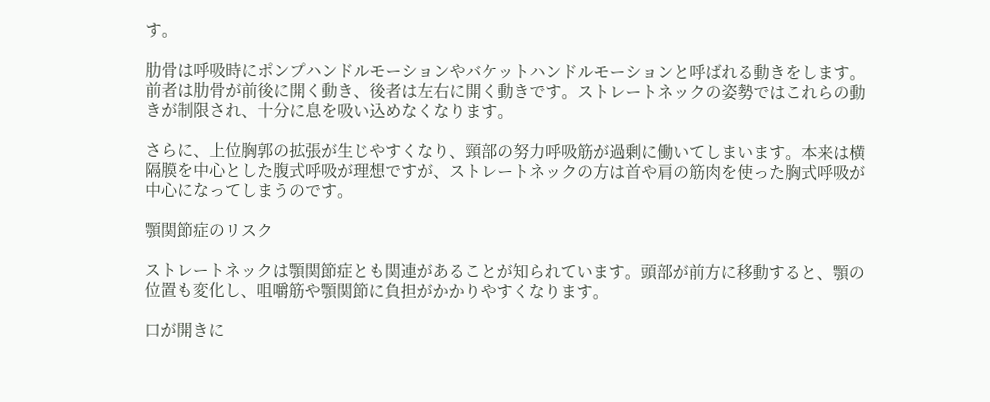す。

肋骨は呼吸時にポンプハンドルモーションやバケットハンドルモーションと呼ばれる動きをします。前者は肋骨が前後に開く動き、後者は左右に開く動きです。ストレートネックの姿勢ではこれらの動きが制限され、十分に息を吸い込めなくなります。

さらに、上位胸郭の拡張が生じやすくなり、頸部の努力呼吸筋が過剰に働いてしまいます。本来は横隔膜を中心とした腹式呼吸が理想ですが、ストレートネックの方は首や肩の筋肉を使った胸式呼吸が中心になってしまうのです。

顎関節症のリスク

ストレートネックは顎関節症とも関連があることが知られています。頭部が前方に移動すると、顎の位置も変化し、咀嚼筋や顎関節に負担がかかりやすくなります。

口が開きに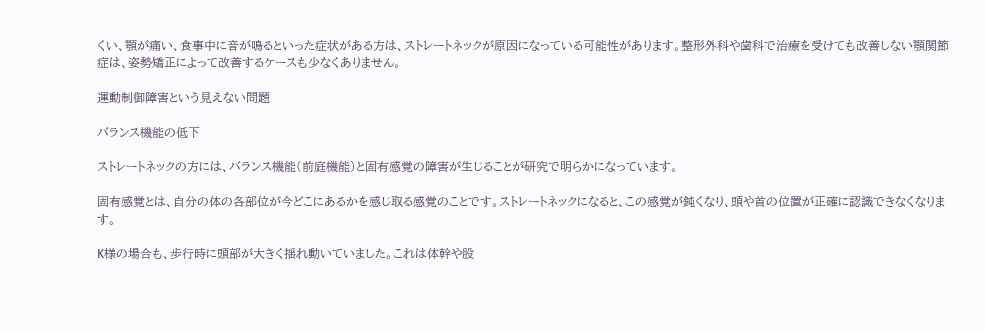くい、顎が痛い、食事中に音が鳴るといった症状がある方は、ストレートネックが原因になっている可能性があります。整形外科や歯科で治療を受けても改善しない顎関節症は、姿勢矯正によって改善するケースも少なくありません。

運動制御障害という見えない問題

バランス機能の低下

ストレートネックの方には、バランス機能(前庭機能)と固有感覚の障害が生じることが研究で明らかになっています。

固有感覚とは、自分の体の各部位が今どこにあるかを感じ取る感覚のことです。ストレートネックになると、この感覚が鈍くなり、頭や首の位置が正確に認識できなくなります。

K様の場合も、歩行時に頭部が大きく揺れ動いていました。これは体幹や股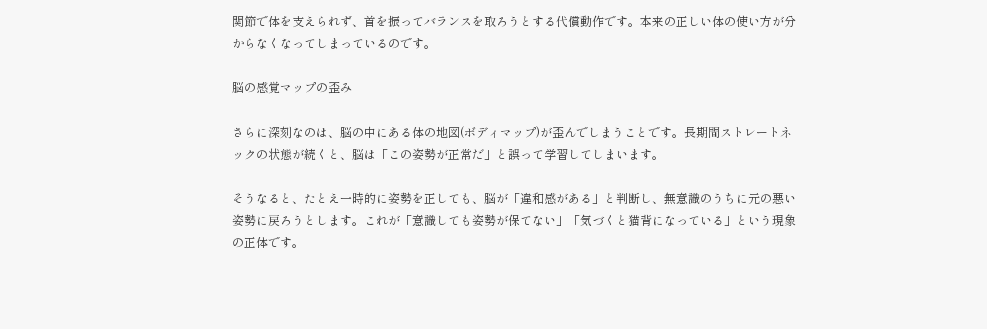関節で体を支えられず、首を振ってバランスを取ろうとする代償動作です。本来の正しい体の使い方が分からなくなってしまっているのです。

脳の感覚マップの歪み

さらに深刻なのは、脳の中にある体の地図(ボディマップ)が歪んでしまうことです。長期間ストレートネックの状態が続くと、脳は「この姿勢が正常だ」と誤って学習してしまいます。

そうなると、たとえ一時的に姿勢を正しても、脳が「違和感がある」と判断し、無意識のうちに元の悪い姿勢に戻ろうとします。これが「意識しても姿勢が保てない」「気づくと猫背になっている」という現象の正体です。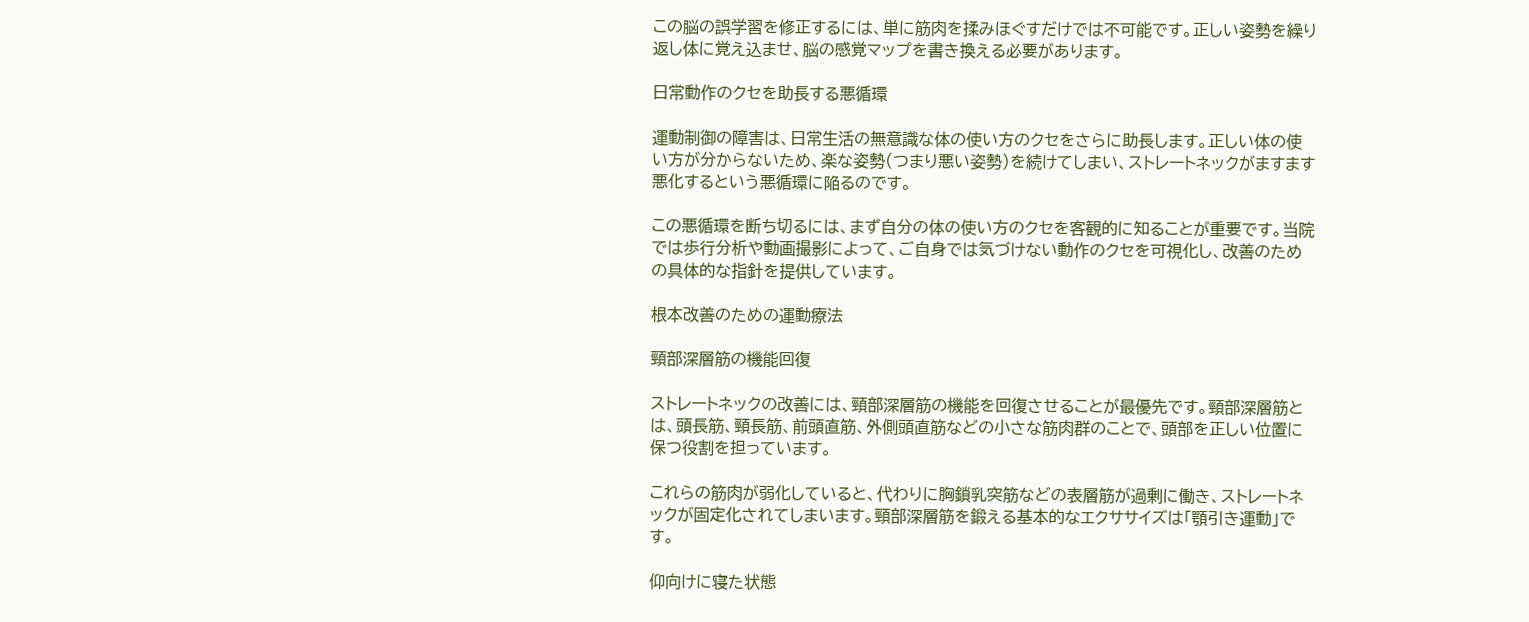この脳の誤学習を修正するには、単に筋肉を揉みほぐすだけでは不可能です。正しい姿勢を繰り返し体に覚え込ませ、脳の感覚マップを書き換える必要があります。

日常動作のクセを助長する悪循環

運動制御の障害は、日常生活の無意識な体の使い方のクセをさらに助長します。正しい体の使い方が分からないため、楽な姿勢(つまり悪い姿勢)を続けてしまい、ストレートネックがますます悪化するという悪循環に陥るのです。

この悪循環を断ち切るには、まず自分の体の使い方のクセを客観的に知ることが重要です。当院では歩行分析や動画撮影によって、ご自身では気づけない動作のクセを可視化し、改善のための具体的な指針を提供しています。

根本改善のための運動療法

頸部深層筋の機能回復

ストレートネックの改善には、頸部深層筋の機能を回復させることが最優先です。頸部深層筋とは、頭長筋、頸長筋、前頭直筋、外側頭直筋などの小さな筋肉群のことで、頭部を正しい位置に保つ役割を担っています。

これらの筋肉が弱化していると、代わりに胸鎖乳突筋などの表層筋が過剰に働き、ストレートネックが固定化されてしまいます。頸部深層筋を鍛える基本的なエクササイズは「顎引き運動」です。

仰向けに寝た状態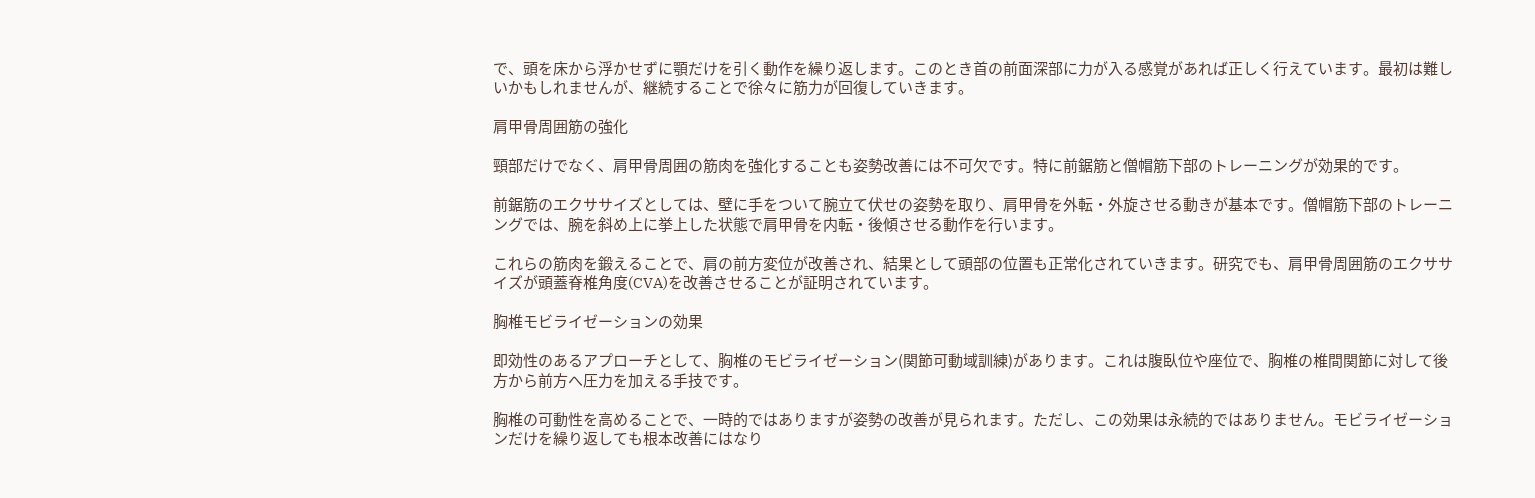で、頭を床から浮かせずに顎だけを引く動作を繰り返します。このとき首の前面深部に力が入る感覚があれば正しく行えています。最初は難しいかもしれませんが、継続することで徐々に筋力が回復していきます。

肩甲骨周囲筋の強化

頸部だけでなく、肩甲骨周囲の筋肉を強化することも姿勢改善には不可欠です。特に前鋸筋と僧帽筋下部のトレーニングが効果的です。

前鋸筋のエクササイズとしては、壁に手をついて腕立て伏せの姿勢を取り、肩甲骨を外転・外旋させる動きが基本です。僧帽筋下部のトレーニングでは、腕を斜め上に挙上した状態で肩甲骨を内転・後傾させる動作を行います。

これらの筋肉を鍛えることで、肩の前方変位が改善され、結果として頭部の位置も正常化されていきます。研究でも、肩甲骨周囲筋のエクササイズが頭蓋脊椎角度(CVA)を改善させることが証明されています。

胸椎モビライゼーションの効果

即効性のあるアプローチとして、胸椎のモビライゼーション(関節可動域訓練)があります。これは腹臥位や座位で、胸椎の椎間関節に対して後方から前方へ圧力を加える手技です。

胸椎の可動性を高めることで、一時的ではありますが姿勢の改善が見られます。ただし、この効果は永続的ではありません。モビライゼーションだけを繰り返しても根本改善にはなり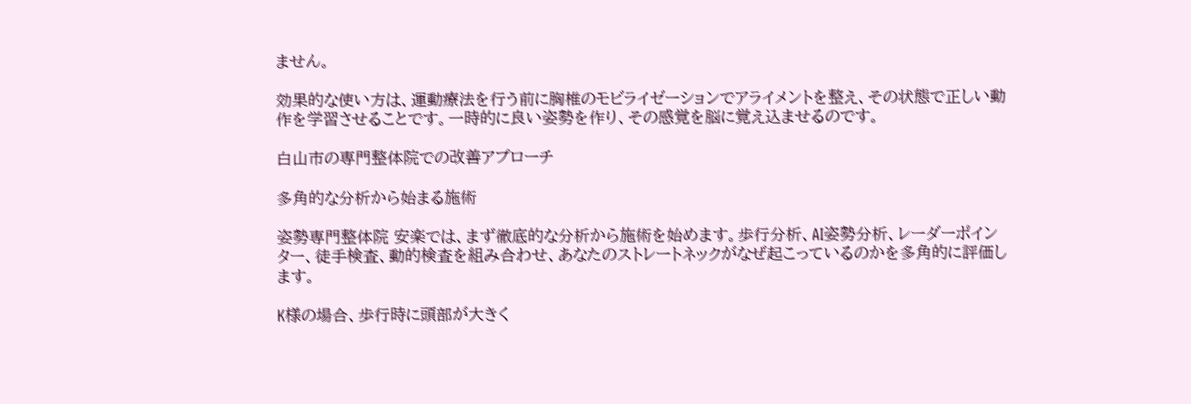ません。

効果的な使い方は、運動療法を行う前に胸椎のモビライゼーションでアライメントを整え、その状態で正しい動作を学習させることです。一時的に良い姿勢を作り、その感覚を脳に覚え込ませるのです。

白山市の専門整体院での改善アプローチ

多角的な分析から始まる施術

姿勢専門整体院 安楽では、まず徹底的な分析から施術を始めます。歩行分析、AI姿勢分析、レーダーポインター、徒手検査、動的検査を組み合わせ、あなたのストレートネックがなぜ起こっているのかを多角的に評価します。

K様の場合、歩行時に頭部が大きく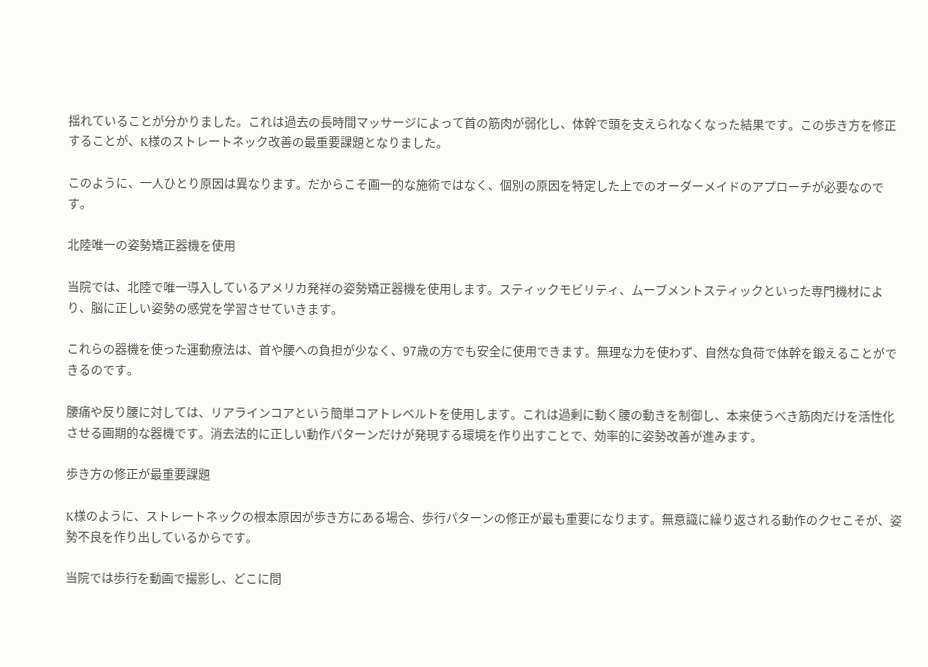揺れていることが分かりました。これは過去の長時間マッサージによって首の筋肉が弱化し、体幹で頭を支えられなくなった結果です。この歩き方を修正することが、K様のストレートネック改善の最重要課題となりました。

このように、一人ひとり原因は異なります。だからこそ画一的な施術ではなく、個別の原因を特定した上でのオーダーメイドのアプローチが必要なのです。

北陸唯一の姿勢矯正器機を使用

当院では、北陸で唯一導入しているアメリカ発祥の姿勢矯正器機を使用します。スティックモビリティ、ムーブメントスティックといった専門機材により、脳に正しい姿勢の感覚を学習させていきます。

これらの器機を使った運動療法は、首や腰への負担が少なく、97歳の方でも安全に使用できます。無理な力を使わず、自然な負荷で体幹を鍛えることができるのです。

腰痛や反り腰に対しては、リアラインコアという簡単コアトレベルトを使用します。これは過剰に動く腰の動きを制御し、本来使うべき筋肉だけを活性化させる画期的な器機です。消去法的に正しい動作パターンだけが発現する環境を作り出すことで、効率的に姿勢改善が進みます。

歩き方の修正が最重要課題

K様のように、ストレートネックの根本原因が歩き方にある場合、歩行パターンの修正が最も重要になります。無意識に繰り返される動作のクセこそが、姿勢不良を作り出しているからです。

当院では歩行を動画で撮影し、どこに問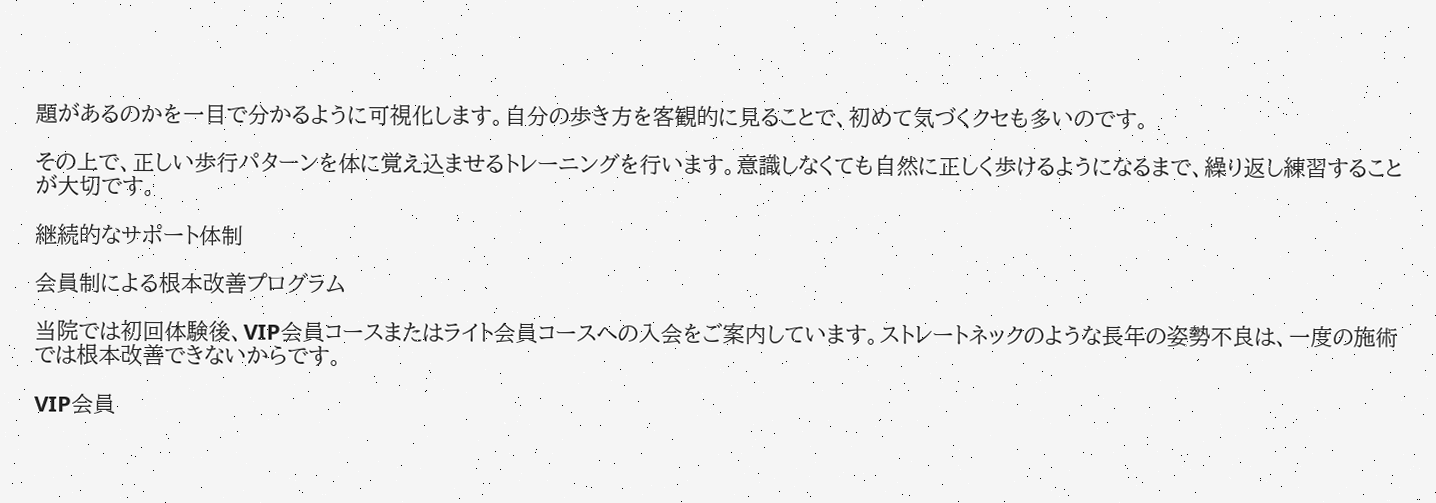題があるのかを一目で分かるように可視化します。自分の歩き方を客観的に見ることで、初めて気づくクセも多いのです。

その上で、正しい歩行パターンを体に覚え込ませるトレーニングを行います。意識しなくても自然に正しく歩けるようになるまで、繰り返し練習することが大切です。

継続的なサポート体制

会員制による根本改善プログラム

当院では初回体験後、VIP会員コースまたはライト会員コースへの入会をご案内しています。ストレートネックのような長年の姿勢不良は、一度の施術では根本改善できないからです。

VIP会員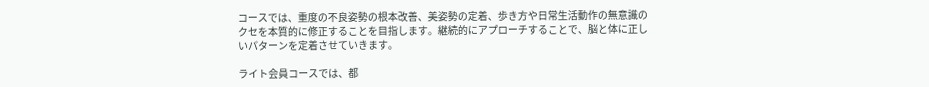コースでは、重度の不良姿勢の根本改善、美姿勢の定着、歩き方や日常生活動作の無意識のクセを本質的に修正することを目指します。継続的にアプローチすることで、脳と体に正しいパターンを定着させていきます。

ライト会員コースでは、都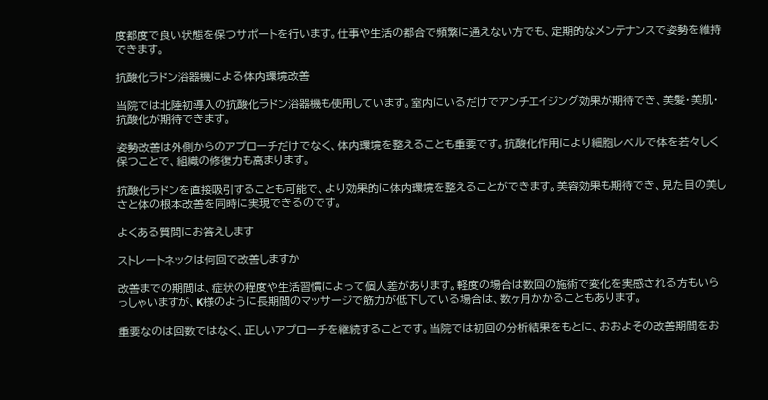度都度で良い状態を保つサポートを行います。仕事や生活の都合で頻繁に通えない方でも、定期的なメンテナンスで姿勢を維持できます。

抗酸化ラドン浴器機による体内環境改善

当院では北陸初導入の抗酸化ラドン浴器機も使用しています。室内にいるだけでアンチエイジング効果が期待でき、美髪・美肌・抗酸化が期待できます。

姿勢改善は外側からのアプローチだけでなく、体内環境を整えることも重要です。抗酸化作用により細胞レベルで体を若々しく保つことで、組織の修復力も高まります。

抗酸化ラドンを直接吸引することも可能で、より効果的に体内環境を整えることができます。美容効果も期待でき、見た目の美しさと体の根本改善を同時に実現できるのです。

よくある質問にお答えします

ストレートネックは何回で改善しますか

改善までの期間は、症状の程度や生活習慣によって個人差があります。軽度の場合は数回の施術で変化を実感される方もいらっしゃいますが、K様のように長期間のマッサージで筋力が低下している場合は、数ヶ月かかることもあります。

重要なのは回数ではなく、正しいアプローチを継続することです。当院では初回の分析結果をもとに、おおよその改善期間をお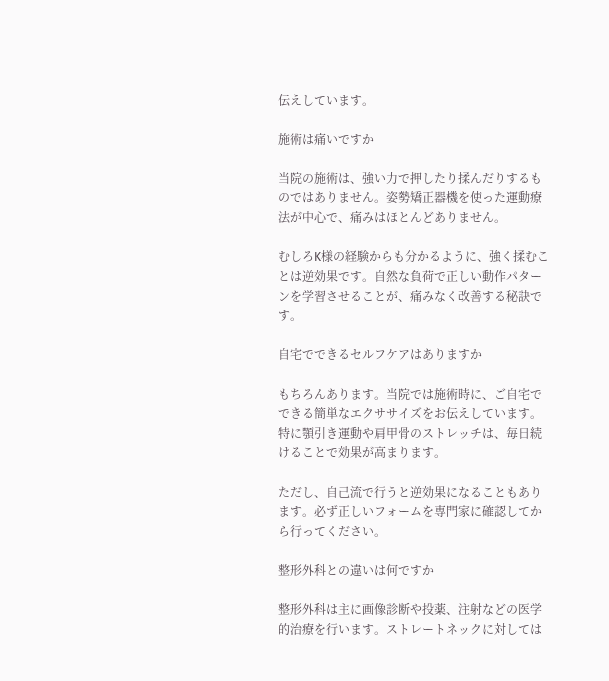伝えしています。

施術は痛いですか

当院の施術は、強い力で押したり揉んだりするものではありません。姿勢矯正器機を使った運動療法が中心で、痛みはほとんどありません。

むしろK様の経験からも分かるように、強く揉むことは逆効果です。自然な負荷で正しい動作パターンを学習させることが、痛みなく改善する秘訣です。

自宅でできるセルフケアはありますか

もちろんあります。当院では施術時に、ご自宅でできる簡単なエクササイズをお伝えしています。特に顎引き運動や肩甲骨のストレッチは、毎日続けることで効果が高まります。

ただし、自己流で行うと逆効果になることもあります。必ず正しいフォームを専門家に確認してから行ってください。

整形外科との違いは何ですか

整形外科は主に画像診断や投薬、注射などの医学的治療を行います。ストレートネックに対しては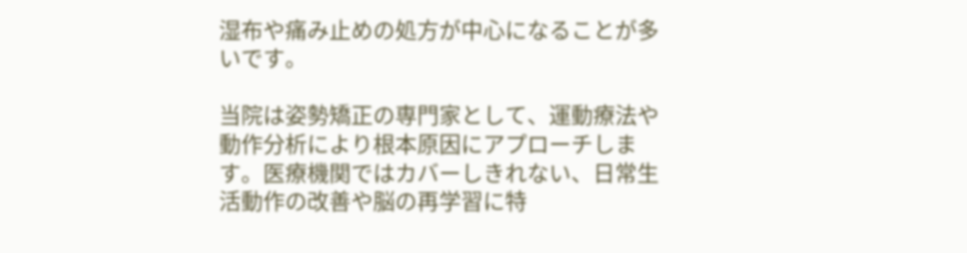湿布や痛み止めの処方が中心になることが多いです。

当院は姿勢矯正の専門家として、運動療法や動作分析により根本原因にアプローチします。医療機関ではカバーしきれない、日常生活動作の改善や脳の再学習に特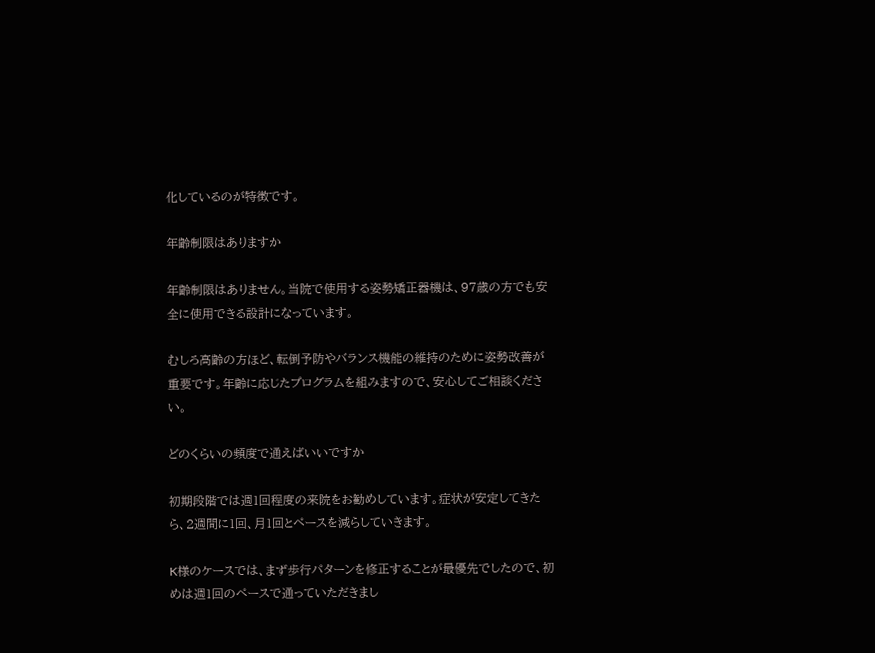化しているのが特徴です。

年齢制限はありますか

年齢制限はありません。当院で使用する姿勢矯正器機は、97歳の方でも安全に使用できる設計になっています。

むしろ高齢の方ほど、転倒予防やバランス機能の維持のために姿勢改善が重要です。年齢に応じたプログラムを組みますので、安心してご相談ください。

どのくらいの頻度で通えばいいですか

初期段階では週1回程度の来院をお勧めしています。症状が安定してきたら、2週間に1回、月1回とペースを減らしていきます。

K様のケースでは、まず歩行パターンを修正することが最優先でしたので、初めは週1回のペースで通っていただきまし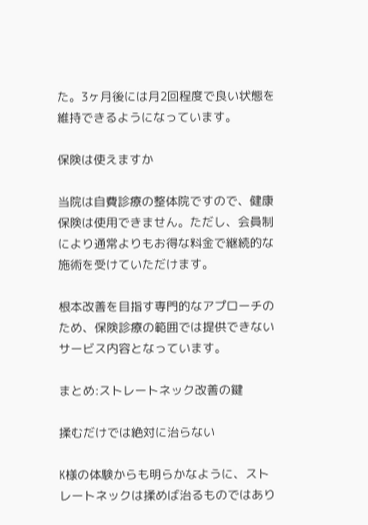た。3ヶ月後には月2回程度で良い状態を維持できるようになっています。

保険は使えますか

当院は自費診療の整体院ですので、健康保険は使用できません。ただし、会員制により通常よりもお得な料金で継続的な施術を受けていただけます。

根本改善を目指す専門的なアプローチのため、保険診療の範囲では提供できないサービス内容となっています。

まとめ:ストレートネック改善の鍵

揉むだけでは絶対に治らない

K様の体験からも明らかなように、ストレートネックは揉めば治るものではあり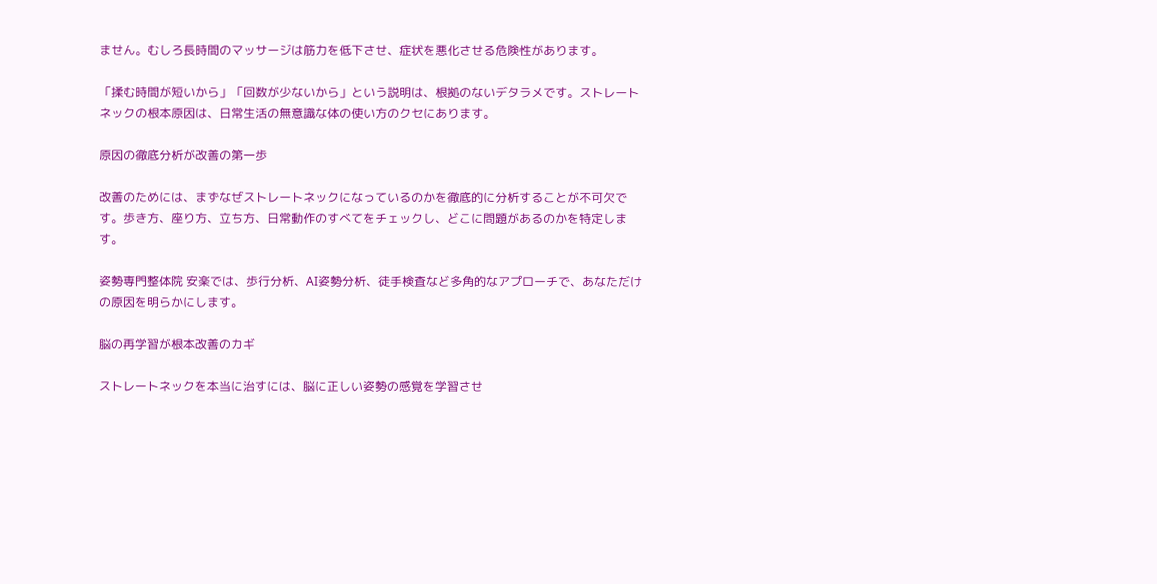ません。むしろ長時間のマッサージは筋力を低下させ、症状を悪化させる危険性があります。

「揉む時間が短いから」「回数が少ないから」という説明は、根拠のないデタラメです。ストレートネックの根本原因は、日常生活の無意識な体の使い方のクセにあります。

原因の徹底分析が改善の第一歩

改善のためには、まずなぜストレートネックになっているのかを徹底的に分析することが不可欠です。歩き方、座り方、立ち方、日常動作のすべてをチェックし、どこに問題があるのかを特定します。

姿勢専門整体院 安楽では、歩行分析、AI姿勢分析、徒手検査など多角的なアプローチで、あなただけの原因を明らかにします。

脳の再学習が根本改善のカギ

ストレートネックを本当に治すには、脳に正しい姿勢の感覚を学習させ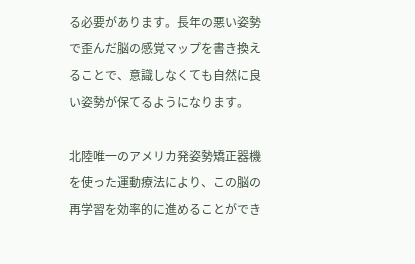る必要があります。長年の悪い姿勢で歪んだ脳の感覚マップを書き換えることで、意識しなくても自然に良い姿勢が保てるようになります。

北陸唯一のアメリカ発姿勢矯正器機を使った運動療法により、この脳の再学習を効率的に進めることができ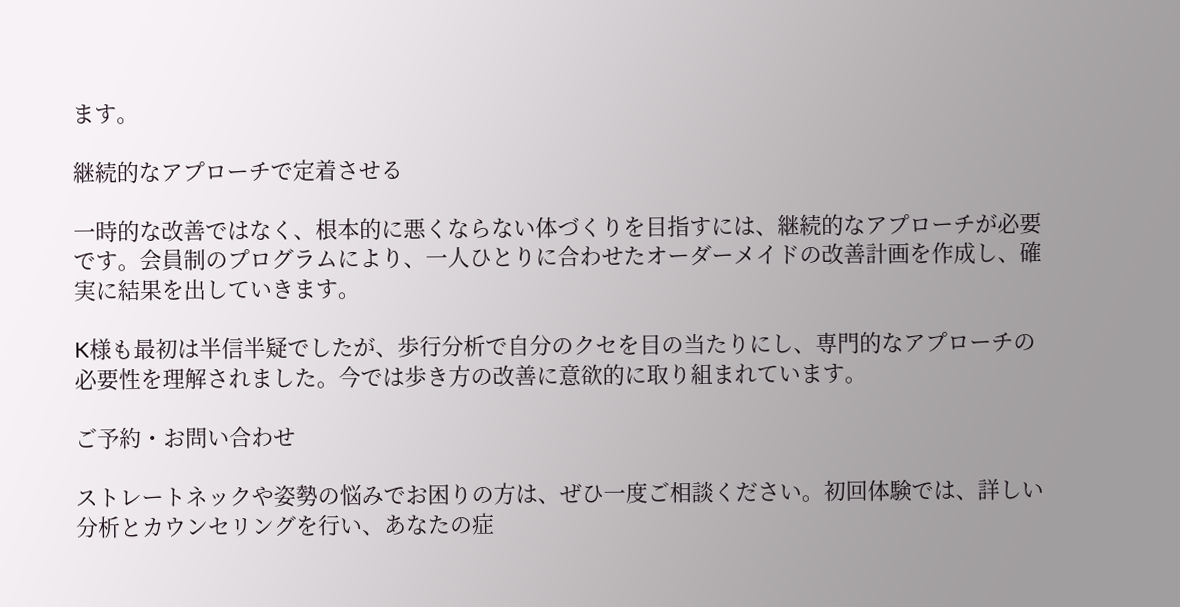ます。

継続的なアプローチで定着させる

一時的な改善ではなく、根本的に悪くならない体づくりを目指すには、継続的なアプローチが必要です。会員制のプログラムにより、一人ひとりに合わせたオーダーメイドの改善計画を作成し、確実に結果を出していきます。

K様も最初は半信半疑でしたが、歩行分析で自分のクセを目の当たりにし、専門的なアプローチの必要性を理解されました。今では歩き方の改善に意欲的に取り組まれています。

ご予約・お問い合わせ

ストレートネックや姿勢の悩みでお困りの方は、ぜひ一度ご相談ください。初回体験では、詳しい分析とカウンセリングを行い、あなたの症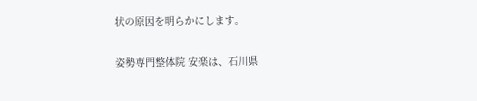状の原因を明らかにします。

姿勢専門整体院 安楽は、石川県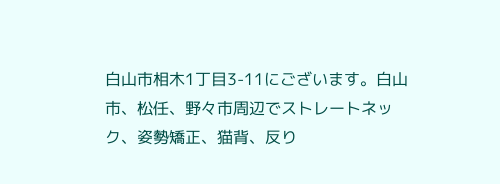白山市相木1丁目3-11にございます。白山市、松任、野々市周辺でストレートネック、姿勢矯正、猫背、反り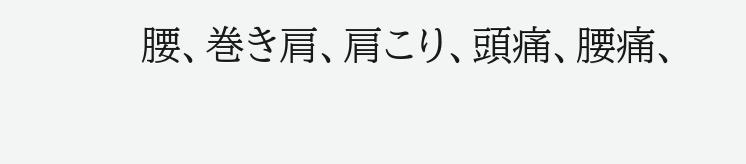腰、巻き肩、肩こり、頭痛、腰痛、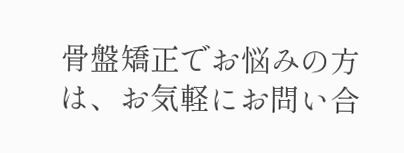骨盤矯正でお悩みの方は、お気軽にお問い合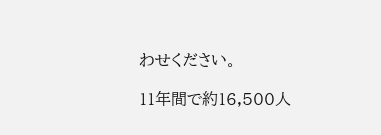わせください。

11年間で約16,500人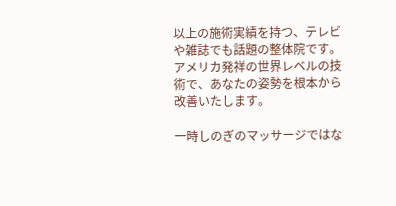以上の施術実績を持つ、テレビや雑誌でも話題の整体院です。アメリカ発祥の世界レベルの技術で、あなたの姿勢を根本から改善いたします。

一時しのぎのマッサージではな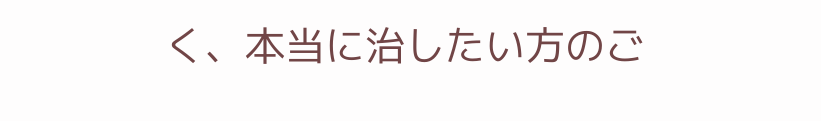く、本当に治したい方のご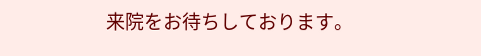来院をお待ちしております。